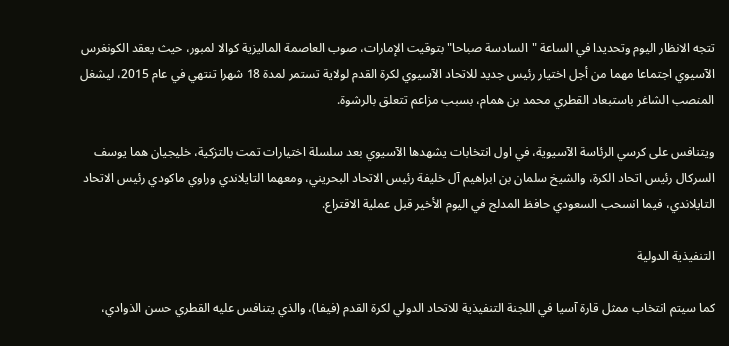تتجه الانظار اليوم وتحديدا في الساعة "السادسة صباحا" بتوقيت الإمارات، صوب العاصمة الماليزية كوالا لمبور، حيث يعقد الكونغرس الآسيوي اجتماعا مهما من أجل اختيار رئيس جديد للاتحاد الآسيوي لكرة القدم لولاية تستمر لمدة 18 شهرا تنتهي في عام 2015، ليشغل المنصب الشاغر باستبعاد القطري محمد بن همام، بسبب مزاعم تتعلق بالرشوة.

ويتنافس على كرسي الرئاسة الآسيوية، في اول انتخابات يشهدها الآسيوي بعد سلسلة اختيارات تمت بالتزكية، خليجيان هما يوسف السركال رئيس اتحاد الكرة، والشيخ سلمان بن ابراهيم آل خليفة رئيس الاتحاد البحريني، ومعهما التايلاندي وراوي ماكودي رئيس الاتحاد التايلاندي، فيما انسحب السعودي حافظ المدلج في اليوم الأخير قبل عملية الاقتراع.

التنفيذية الدولية

كما سيتم انتخاب ممثل قارة آسيا في اللجنة التنفيذية للاتحاد الدولي لكرة القدم (فيفا)، والذي يتنافس عليه القطري حسن الذوادي،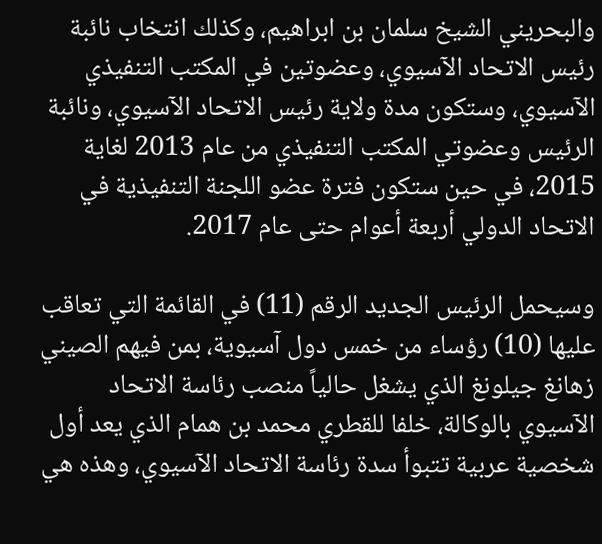والبحريني الشيخ سلمان بن ابراهيم، وكذلك انتخاب نائبة رئيس الاتحاد الآسيوي، وعضوتين في المكتب التنفيذي الآسيوي، وستكون مدة ولاية رئيس الاتحاد الآسيوي، ونائبة الرئيس وعضوتي المكتب التنفيذي من عام 2013 لغاية 2015، في حين ستكون فترة عضو اللجنة التنفيذية في الاتحاد الدولي أربعة أعوام حتى عام 2017.

وسيحمل الرئيس الجديد الرقم (11) في القائمة التي تعاقب عليها (10) رؤساء من خمس دول آسيوية، بمن فيهم الصيني زهانغ جيلونغ الذي يشغل حالياً منصب رئاسة الاتحاد الآسيوي بالوكالة، خلفا للقطري محمد بن همام الذي يعد أول شخصية عربية تتبوأ سدة رئاسة الاتحاد الآسيوي، وهذه هي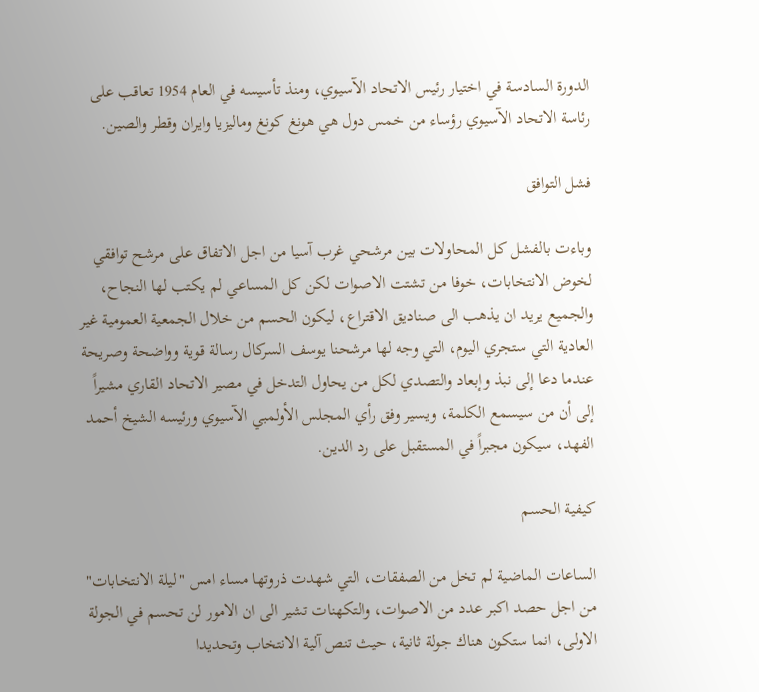الدورة السادسة في اختيار رئيس الاتحاد الآسيوي، ومنذ تأسيسه في العام 1954 تعاقب على رئاسة الاتحاد الآسيوي رؤساء من خمس دول هي هونغ كونغ وماليزيا وايران وقطر والصين.

فشل التوافق

وباءت بالفشل كل المحاولات بين مرشحي غرب آسيا من اجل الاتفاق على مرشح توافقي لخوض الانتخابات، خوفا من تشتت الاصوات لكن كل المساعي لم يكتب لها النجاح، والجميع يريد ان يذهب الى صناديق الاقتراع، ليكون الحسم من خلال الجمعية العمومية غير العادية التي ستجري اليوم، التي وجه لها مرشحنا يوسف السركال رسالة قوية وواضحة وصريحة عندما دعا إلى نبذ وإبعاد والتصدي لكل من يحاول التدخل في مصير الاتحاد القاري مشيراً إلى أن من سيسمع الكلمة، ويسير وفق رأي المجلس الأولمبي الآسيوي ورئيسه الشيخ أحمد الفهد، سيكون مجبراً في المستقبل على رد الدين.

كيفية الحسم

الساعات الماضية لم تخل من الصفقات، التي شهدت ذروتها مساء امس "ليلة الانتخابات" من اجل حصد اكبر عدد من الاصوات، والتكهنات تشير الى ان الامور لن تحسم في الجولة الاولى، انما ستكون هناك جولة ثانية، حيث تنص آلية الانتخاب وتحديدا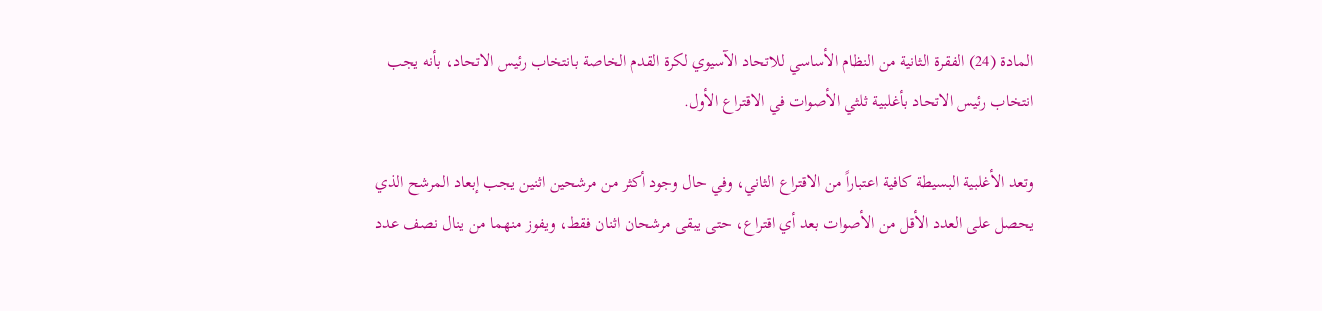المادة (24) الفقرة الثانية من النظام الأساسي للاتحاد الآسيوي لكرة القدم الخاصة بانتخاب رئيس الاتحاد، بأنه يجب انتخاب رئيس الاتحاد بأغلبية ثلثي الأصوات في الاقتراع الأول.

وتعد الأغلبية البسيطة كافية اعتباراً من الاقتراع الثاني، وفي حال وجود أكثر من مرشحين اثنين يجب إبعاد المرشح الذي يحصل على العدد الأقل من الأصوات بعد أي اقتراع، حتى يبقى مرشحان اثنان فقط، ويفوز منهما من ينال نصف عدد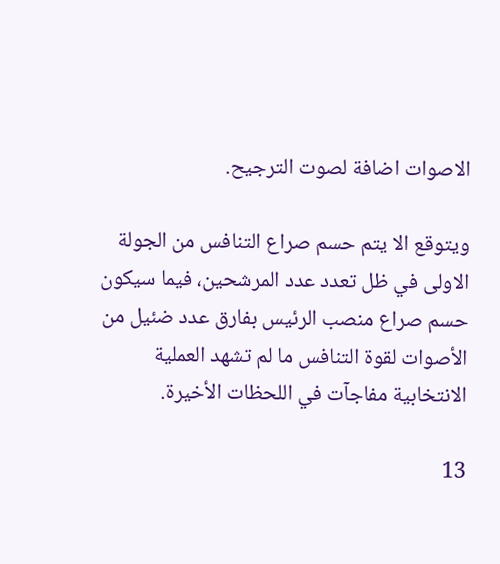الاصوات اضافة لصوت الترجيح.

ويتوقع الا يتم حسم صراع التنافس من الجولة الاولى في ظل تعدد عدد المرشحين، فيما سيكون حسم صراع منصب الرئيس بفارق عدد ضئيل من الأصوات لقوة التنافس ما لم تشهد العملية الانتخابية مفاجآت في اللحظات الأخيرة.

13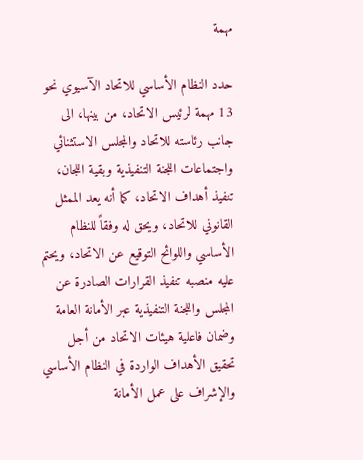مهمة

حدد النظام الأساسي للاتحاد الآسيوي نحو 13 مهمة لرئيس الاتحاد، من بينها، الى جانب رئاسته للاتحاد والمجلس الاستثنائي واجتماعات اللجنة التنفيذية وبقية اللجان، تنفيذ أهداف الاتحاد، كما أنه يعد الممثل القانوني للاتحاد، ويحق له وفقاً للنظام الأساسي واللوائح التوقيع عن الاتحاد، ويحتم عليه منصبه تنفيذ القرارات الصادرة عن المجلس واللجنة التنفيذية عبر الأمانة العامة وضمان فاعلية هيئات الاتحاد من أجل تحقيق الأهداف الواردة في النظام الأساسي والإشراف على عمل الأمانة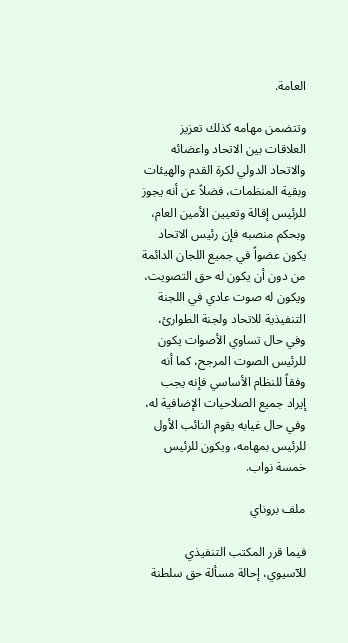العامة.

وتتضمن مهامه كذلك تعزيز العلاقات بين الاتحاد واعضائه والاتحاد الدولي لكرة القدم والهيئات وبقية المنظمات، فضلاً عن أنه يجوز للرئيس إقالة وتعيين الأمين العام، وبحكم منصبه فإن رئيس الاتحاد يكون عضواً في جميع اللجان الدائمة من دون أن يكون له حق التصويت، ويكون له صوت عادي في اللجنة التنفيذية للاتحاد ولجنة الطوارئ، وفي حال تساوي الأصوات يكون للرئيس الصوت المرجح، كما أنه وفقاً للنظام الأساسي فإنه يجب إيراد جميع الصلاحيات الإضافية له، وفي حال غيابه يقوم النائب الأول للرئيس بمهامه، ويكون للرئيس خمسة نواب.

ملف بروناي

فيما قرر المكتب التنفيذي للآسيوي، إحالة مسألة حق سلطنة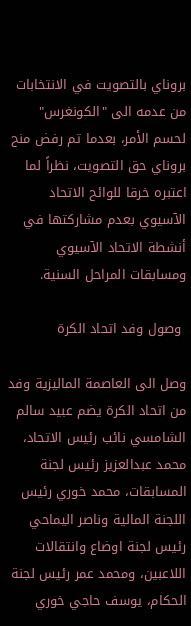بروناي بالتصويت في الانتخابات من عدمه الى "الكونغرس" لحسم الأمر، بعدما تم رفض منح بروناي حق التصويت، نظراً لما اعتبره خرقا للوائح الاتحاد الآسيوي بعدم مشاركتها في أنشطة الاتحاد الآسيوي ومسابقات المراحل السنية.

 وصول وفد اتحاد الكرة

وصل الى العاصمة الماليزية وفد من اتحاد الكرة يضم عبيد سالم الشامسي نائب رئيس الاتحاد، محمد عبدالعزيز رئيس لجنة المسابقات، محمد خوري رئيس اللجنة المالية وناصر اليماحي رئيس لجنة اوضاع وانتقالات اللاعبين، ومحمد عمر رئيس لجنة الحكام، يوسف حاجي خوري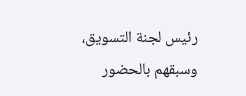رئيس لجنة التسويق، وسبقهم بالحضور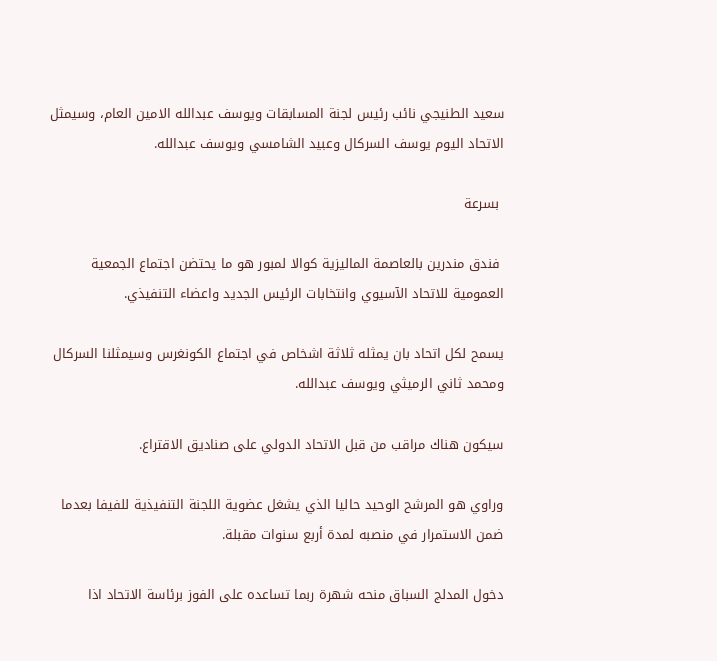سعيد الطنيجي نائب رئيس لجنة المسابقات ويوسف عبدالله الامين العام، وسيمثل الاتحاد اليوم يوسف السركال وعبيد الشامسي ويوسف عبدالله.

 بسرعة

 فندق مندرين بالعاصمة الماليزية كوالا لمبور هو ما يحتضن اجتماع الجمعية العمومية للاتحاد الآسيوي وانتخابات الرئيس الجديد واعضاء التنفيذي.

يسمح لكل اتحاد بان يمثله ثلاثة اشخاص في اجتماع الكونغرس وسيمثلنا السركال ومحمد ثاني الرميثي ويوسف عبدالله.

سيكون هناك مراقب من قبل الاتحاد الدولي على صناديق الاقتراع.

وراوي هو المرشح الوحيد حاليا الذي يشغل عضوية اللجنة التنفيذية للفيفا بعدما ضمن الاستمرار في منصبه لمدة أربع سنوات مقبلة.

دخول المدلج السباق منحه شهرة ربما تساعده على الفوز برئاسة الاتحاد اذا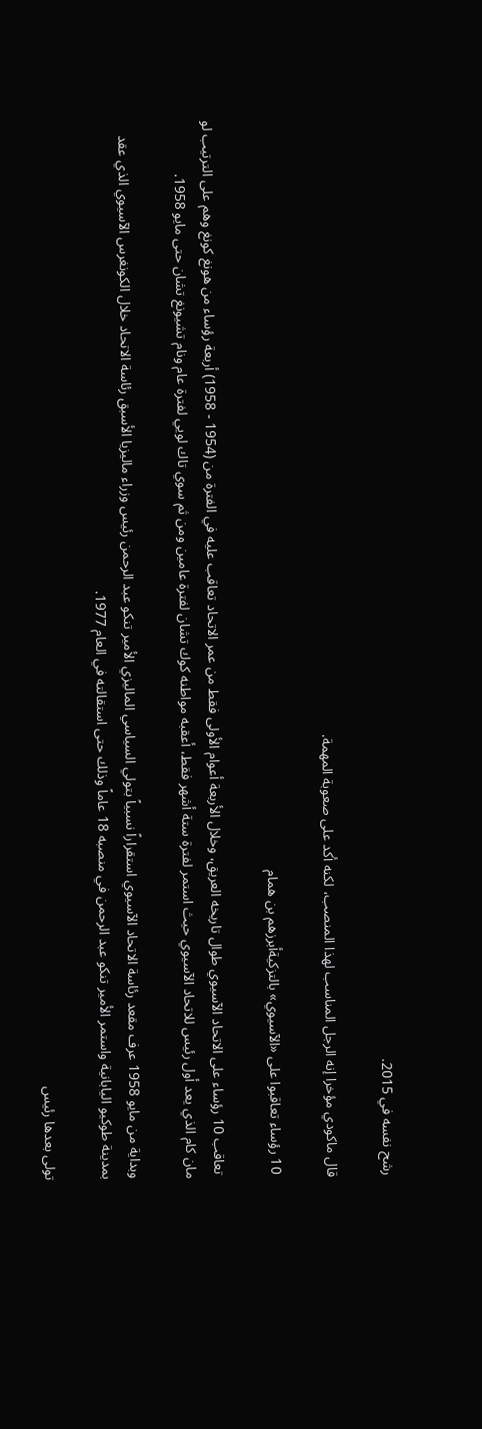رشح نفسه في 2015.

قال ماكودي مؤخرا إنه الرجل المناسب لهذا المنصب، لكنه أكد على صعوبة المهمة.

 10 رؤساء تعاقبوا على «الآسيوي» بالتزكيةأبرزهم بن همام

 تعاقب 10 رؤساء على الاتحاد الآسيوي طوال تاريخه العريق، وخلال الأربعة أعوام الأولى فقط من عمر الاتحاد تعاقب عليه في الفترة من (1954 - 1958) أربعة رؤساء من هونغ كونغ وهم على الترتيب لو مان كام الذي يعد أول رئيس للاتحاد الآسيوي حيث استمر لفترة ستة أشهر فقط، أعقبه مواطنه كوك تشان لفترة عامين ومن ثم سوي تاك لويي لفترة عام ونام تشيونغ تشان حتى مايو 1958.

وبداية من مايو 1958 عرف مقعد رئاسة الاتحاد الآسيوي استقراراً نسبياً بتولي السياسي الماليزي الأمير تنكو عبد الرحمن رئيس وزراء ماليزيا الأسبق رئاسة الاتحاد خلال الكونغرس الآسيوي الذي عقد بمدينة طوكيو اليابانية واستمر الأمير تنكو عبد الرحمن في منصبه 18 عاماً وذلك حتى استقالته في العام 1977.

تولى بعدها رئيس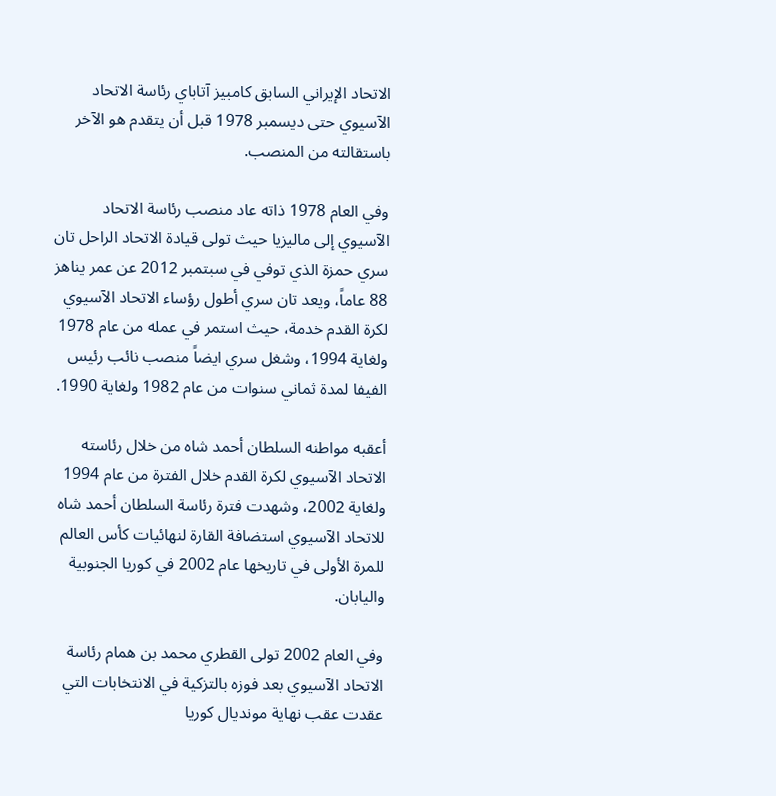الاتحاد الإيراني السابق كامبيز آتاباي رئاسة الاتحاد الآسيوي حتى ديسمبر 1978 قبل أن يتقدم هو الآخر باستقالته من المنصب.

وفي العام 1978 ذاته عاد منصب رئاسة الاتحاد الآسيوي إلى ماليزيا حيث تولى قيادة الاتحاد الراحل تان سري حمزة الذي توفي في سبتمبر 2012 عن عمر يناهز 88 عاماً، ويعد تان سري أطول رؤساء الاتحاد الآسيوي لكرة القدم خدمة، حيث استمر في عمله من عام 1978 ولغاية 1994، وشغل سري ايضاً منصب نائب رئيس الفيفا لمدة ثماني سنوات من عام 1982 ولغاية 1990.

أعقبه مواطنه السلطان أحمد شاه من خلال رئاسته الاتحاد الآسيوي لكرة القدم خلال الفترة من عام 1994 ولغاية 2002، وشهدت فترة رئاسة السلطان أحمد شاه للاتحاد الآسيوي استضافة القارة لنهائيات كأس العالم للمرة الأولى في تاريخها عام 2002 في كوريا الجنوبية واليابان.

وفي العام 2002 تولى القطري محمد بن همام رئاسة الاتحاد الآسيوي بعد فوزه بالتزكية في الانتخابات التي عقدت عقب نهاية مونديال كوريا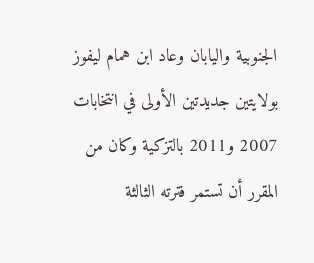الجنوبية واليابان وعاد ابن همام ليفوز بولايتين جديدتين الأولى في انتخابات 2007 و2011 بالتزكية وكان من المقرر أن تستمر فترته الثالثة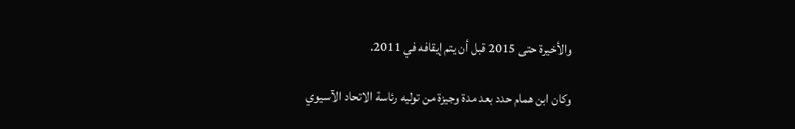والأخيرة حتى 2015 قبل أن يتم إيقافه في 2011.

وكان ابن همام حدد بعد مدة وجيزة من توليه رئاسة الاتحاد الآسيوي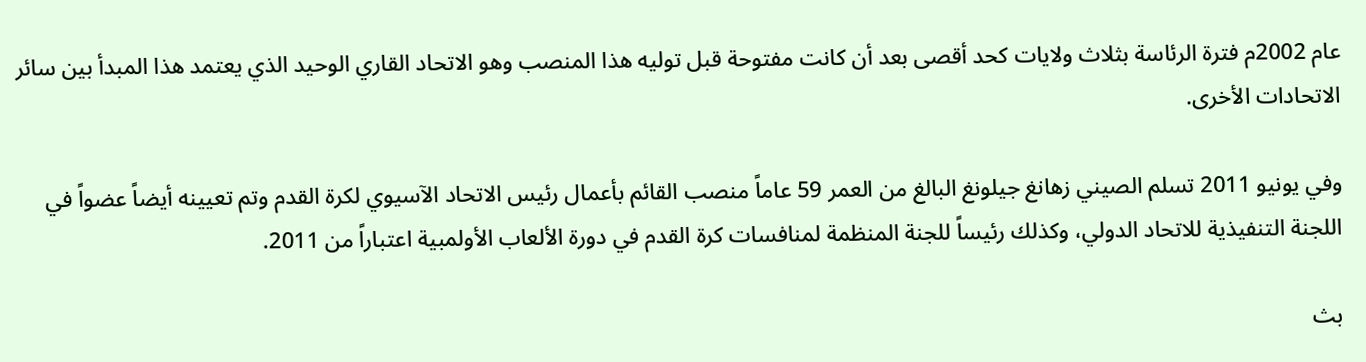عام 2002م فترة الرئاسة بثلاث ولايات كحد أقصى بعد أن كانت مفتوحة قبل توليه هذا المنصب وهو الاتحاد القاري الوحيد الذي يعتمد هذا المبدأ بين سائر الاتحادات الأخرى.

وفي يونيو 2011 تسلم الصيني زهانغ جيلونغ البالغ من العمر 59 عاماً منصب القائم بأعمال رئيس الاتحاد الآسيوي لكرة القدم وتم تعيينه أيضاً عضواً في اللجنة التنفيذية للاتحاد الدولي، وكذلك رئيساً للجنة المنظمة لمنافسات كرة القدم في دورة الألعاب الأولمبية اعتباراً من 2011.

بث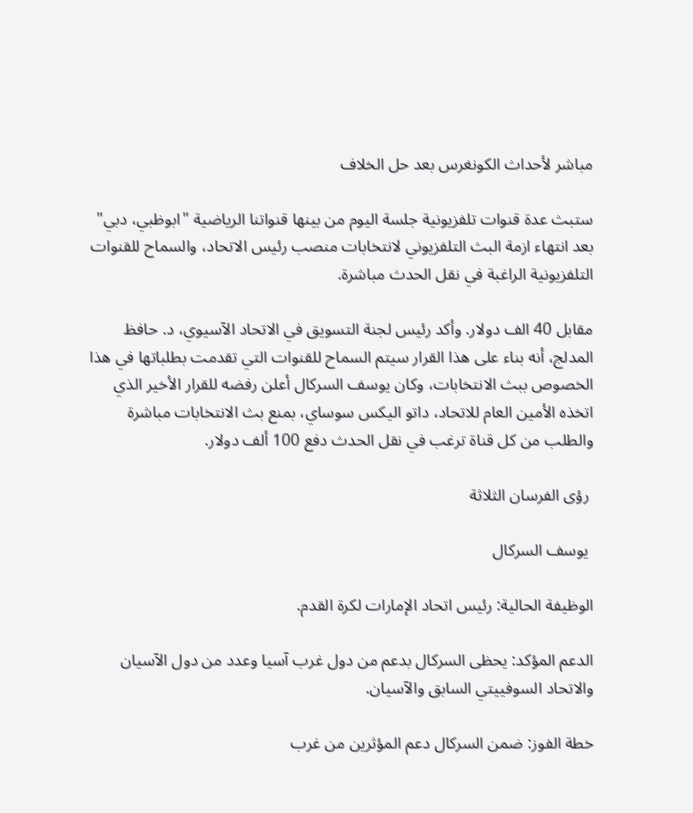مباشر لأحداث الكونغرس بعد حل الخلاف

ستبث عدة قنوات تلفزيونية جلسة اليوم من بينها قنواتنا الرياضية "ابوظبي، دبي" بعد انتهاء ازمة البث التلفزيوني لانتخابات منصب رئيس الاتحاد، والسماح للقنوات التلفزيونية الراغبة في نقل الحدث مباشرة.

مقابل 40 الف دولار. وأكد رئيس لجنة التسويق في الاتحاد الآسيوي، د. حافظ المدلج، أنه بناء على هذا القرار سيتم السماح للقنوات التي تقدمت بطلباتها في هذا الخصوص ببث الانتخابات، وكان يوسف السركال أعلن رفضه للقرار الأخير الذي اتخذه الأمين العام للاتحاد، داتو اليكس سوساي، بمنع بث الانتخابات مباشرة والطلب من كل قناة ترغب في نقل الحدث دفع 100 ألف دولار.

 رؤى الفرسان الثلاثة

 يوسف السركال

الوظيفة الحالية: رئيس اتحاد الإمارات لكرة القدم.

الدعم المؤكد: يحظى السركال بدعم من دول غرب آسيا وعدد من دول الآسيان والاتحاد السوفييتي السابق والآسيان.

خطة الفوز: ضمن السركال دعم المؤثرين من غرب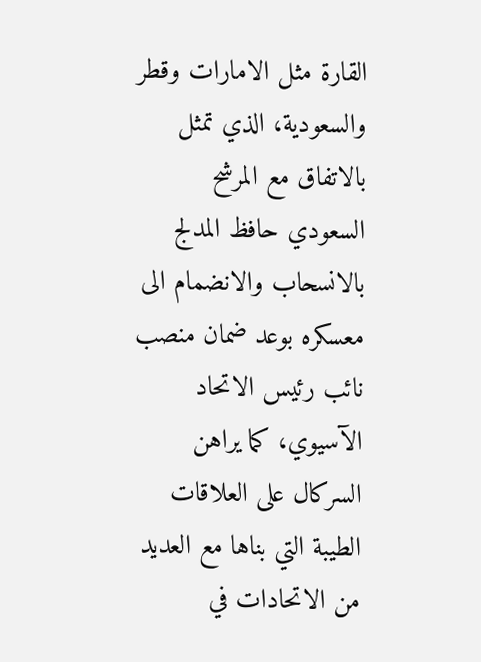القارة مثل الامارات وقطر والسعودية، الذي تمثل بالاتفاق مع المرشح السعودي حافظ المدلج بالانسحاب والانضمام الى معسكره بوعد ضمان منصب نائب رئيس الاتحاد الآسيوي، كما يراهن السركال على العلاقات الطيبة التي بناها مع العديد من الاتحادات في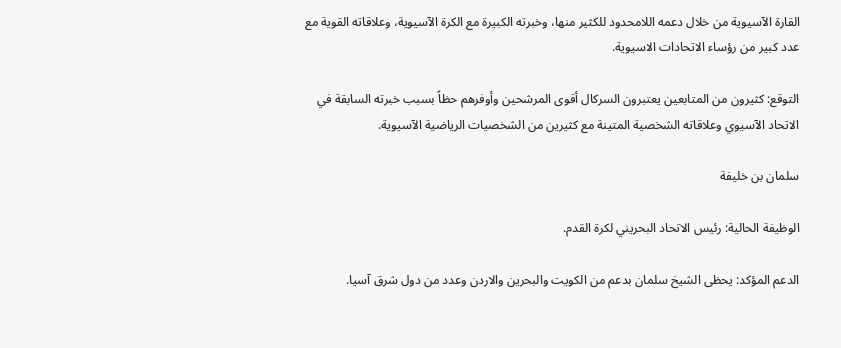القارة الآسيوية من خلال دعمه اللامحدود للكثير منها، وخبرته الكبيرة مع الكرة الآسيوية، وعلاقاته القوية مع عدد كبير من رؤساء الاتحادات الاسيوية.

التوقع: كثيرون من المتابعين يعتبرون السركال أقوى المرشحين وأوفرهم حظاً بسبب خبرته السابقة في الاتحاد الآسيوي وعلاقاته الشخصية المتينة مع كثيرين من الشخصيات الرياضية الآسيوية.

سلمان بن خليفة

الوظيفة الحالية: رئيس الاتحاد البحريني لكرة القدم.

الدعم المؤكد: يحظى الشيخ سلمان بدعم من الكويت والبحرين والاردن وعدد من دول شرق آسيا.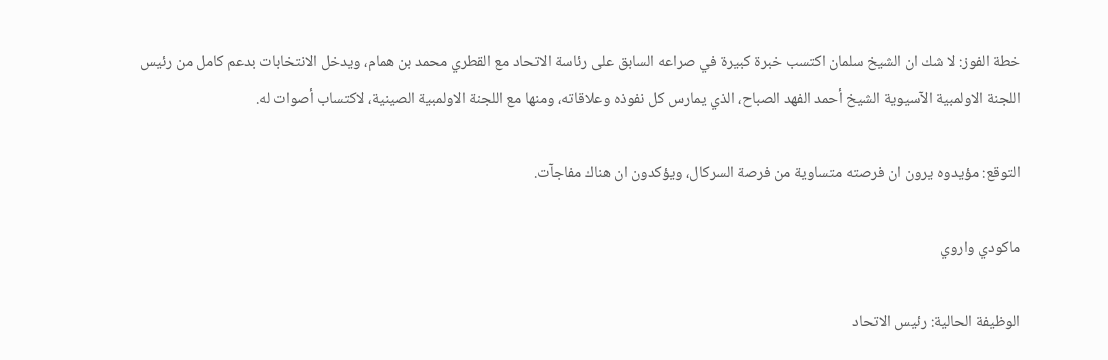خطة الفوز: لا شك ان الشيخ سلمان اكتسب خبرة كبيرة في صراعه السابق على رئاسة الاتحاد مع القطري محمد بن همام، ويدخل الانتخابات بدعم كامل من رئيس اللجنة الاولمبية الآسيوية الشيخ أحمد الفهد الصباح، الذي يمارس كل نفوذه وعلاقاته، ومنها مع اللجنة الاولمبية الصينية، لاكتساب أصوات له.

التوقع: مؤيدوه يرون ان فرصته متساوية من فرصة السركال، ويؤكدون ان هناك مفاجآت.

ماكودي واروي

الوظيفة الحالية: رئيس الاتحاد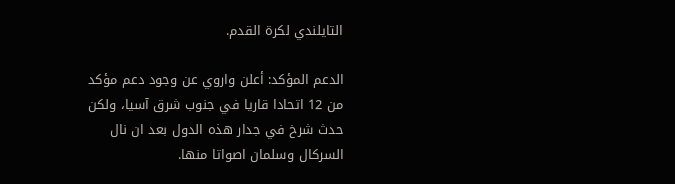التايلندي لكرة القدم.

الدعم المؤكد: أعلن واروي عن وجود دعم مؤكد من 12 اتحادا قاريا في جنوب شرق آسيا، ولكن حدث شرخ في جدار هذه الدول بعد ان نال السركال وسلمان اصواتا منها.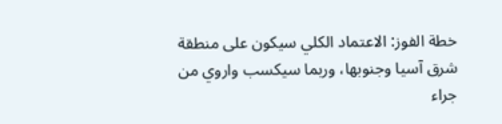خطة الفوز: الاعتماد الكلي سيكون على منطقة شرق آسيا وجنوبها، وربما سيكسب واروي من جراء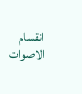انقسام الاصوات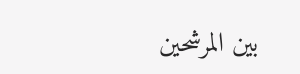بين المرشحين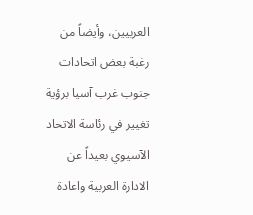العربيين، وأيضاً من رغبة بعض اتحادات جنوب غرب آسيا برؤية تغيير في رئاسة الاتحاد الآسيوي بعيداً عن الادارة العربية واعادة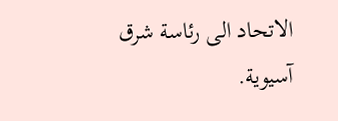الاتحاد الى رئاسة شرق آسيوية.